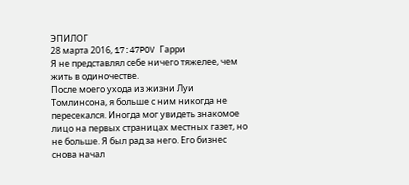ЭПИЛОГ
28 марта 2016, 17:47POV Гарри
Я не представлял себе ничего тяжелее, чем жить в одиночестве.
После моего ухода из жизни Луи Томлинсона, я больше с ним никогда не пересекался. Иногда мог увидеть знакомое лицо на первых страницах местных газет, но не больше. Я был рад за него. Его бизнес снова начал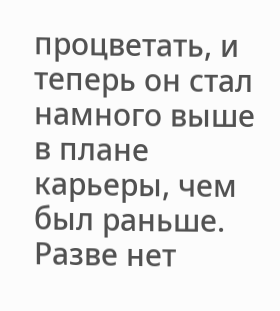процветать, и теперь он стал намного выше в плане карьеры, чем был раньше. Разве нет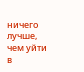ничего лучше, чем уйти в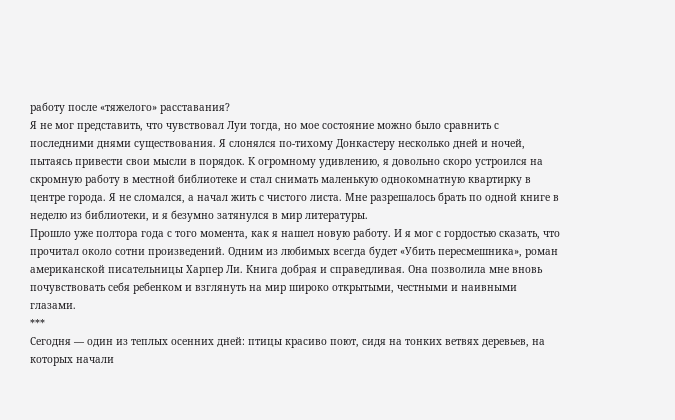работу после «тяжелого» расставания?
Я не мог представить, что чувствовал Луи тогда, но мое состояние можно было сравнить с последними днями существования. Я слонялся по-тихому Донкастеру несколько дней и ночей, пытаясь привести свои мысли в порядок. К огромному удивлению, я довольно скоро устроился на скромную работу в местной библиотеке и стал снимать маленькую однокомнатную квартирку в центре города. Я не сломался, а начал жить с чистого листа. Мне разрешалось брать по одной книге в неделю из библиотеки, и я безумно затянулся в мир литературы.
Прошло уже полтора года с того момента, как я нашел новую работу. И я мог с гордостью сказать, что прочитал около сотни произведений. Одним из любимых всегда будет «Убить пересмешника», роман американской писательницы Харпер Ли. Книга добрая и справедливая. Она позволила мне вновь почувствовать себя ребенком и взглянуть на мир широко открытыми, честными и наивными глазами.
***
Сегодня — один из теплых осенних дней: птицы красиво поют, сидя на тонких ветвях деревьев, на которых начали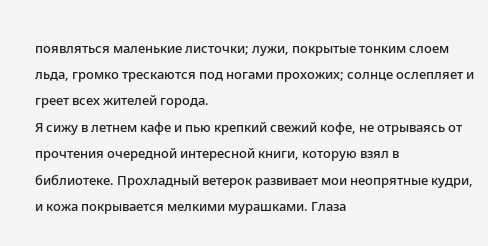появляться маленькие листочки; лужи, покрытые тонким слоем льда, громко трескаются под ногами прохожих; солнце ослепляет и греет всех жителей города.
Я сижу в летнем кафе и пью крепкий свежий кофе, не отрываясь от прочтения очередной интересной книги, которую взял в библиотеке. Прохладный ветерок развивает мои неопрятные кудри, и кожа покрывается мелкими мурашками. Глаза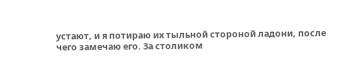устают, и я потираю их тыльной стороной ладони, после чего замечаю его. За столиком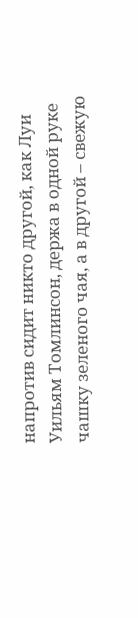напротив сидит никто другой, как Луи Уильям Томлинсон, держа в одной руке чашку зеленого чая, а в другой – свежую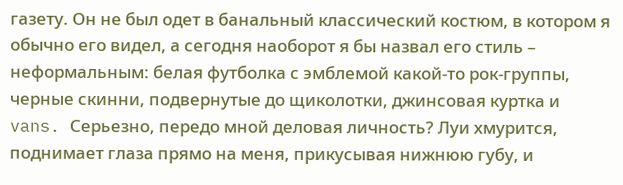газету. Он не был одет в банальный классический костюм, в котором я обычно его видел, а сегодня наоборот я бы назвал его стиль – неформальным: белая футболка с эмблемой какой-то рок-группы, черные скинни, подвернутые до щиколотки, джинсовая куртка и vans. Серьезно, передо мной деловая личность? Луи хмурится, поднимает глаза прямо на меня, прикусывая нижнюю губу, и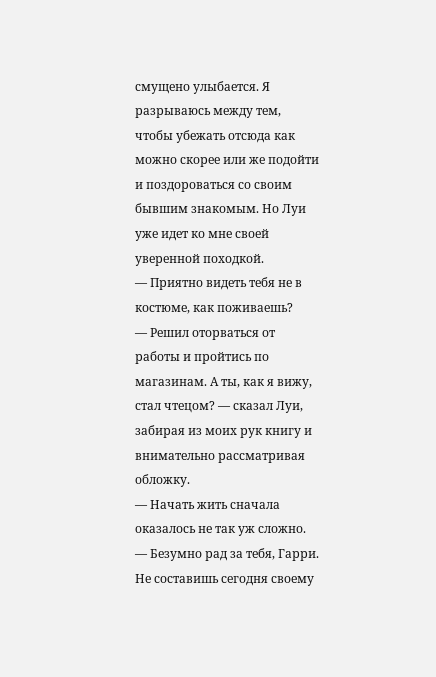смущено улыбается. Я разрываюсь между тем, чтобы убежать отсюда как можно скорее или же подойти и поздороваться со своим бывшим знакомым. Но Луи уже идет ко мне своей уверенной походкой.
— Приятно видеть тебя не в костюме, как поживаешь?
— Решил оторваться от работы и пройтись по магазинам. А ты, как я вижу, стал чтецом? — сказал Луи, забирая из моих рук книгу и внимательно рассматривая обложку.
— Начать жить сначала оказалось не так уж сложно.
— Безумно рад за тебя, Гарри. Не составишь сегодня своему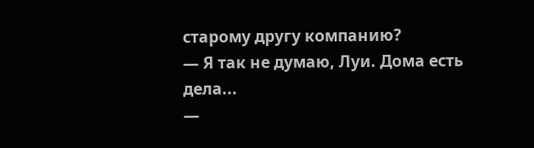старому другу компанию?
— Я так не думаю, Луи. Дома есть дела...
—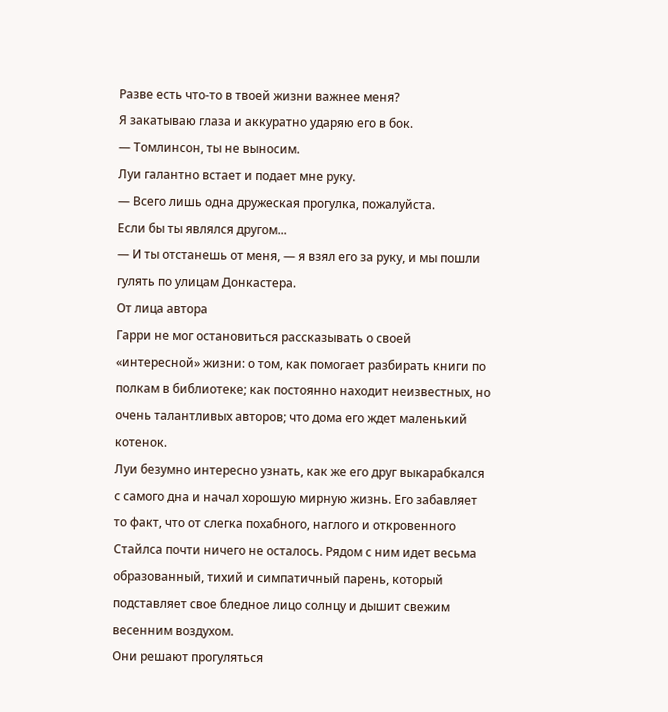Разве есть что-то в твоей жизни важнее меня?
Я закатываю глаза и аккуратно ударяю его в бок.
— Томлинсон, ты не выносим.
Луи галантно встает и подает мне руку.
— Всего лишь одна дружеская прогулка, пожалуйста.
Если бы ты являлся другом...
— И ты отстанешь от меня, — я взял его за руку, и мы пошли гулять по улицам Донкастера.
От лица автора
Гарри не мог остановиться рассказывать о своей «интересной» жизни: о том, как помогает разбирать книги по полкам в библиотеке; как постоянно находит неизвестных, но очень талантливых авторов; что дома его ждет маленький котенок.
Луи безумно интересно узнать, как же его друг выкарабкался с самого дна и начал хорошую мирную жизнь. Его забавляет то факт, что от слегка похабного, наглого и откровенного Стайлса почти ничего не осталось. Рядом с ним идет весьма образованный, тихий и симпатичный парень, который подставляет свое бледное лицо солнцу и дышит свежим весенним воздухом.
Они решают прогуляться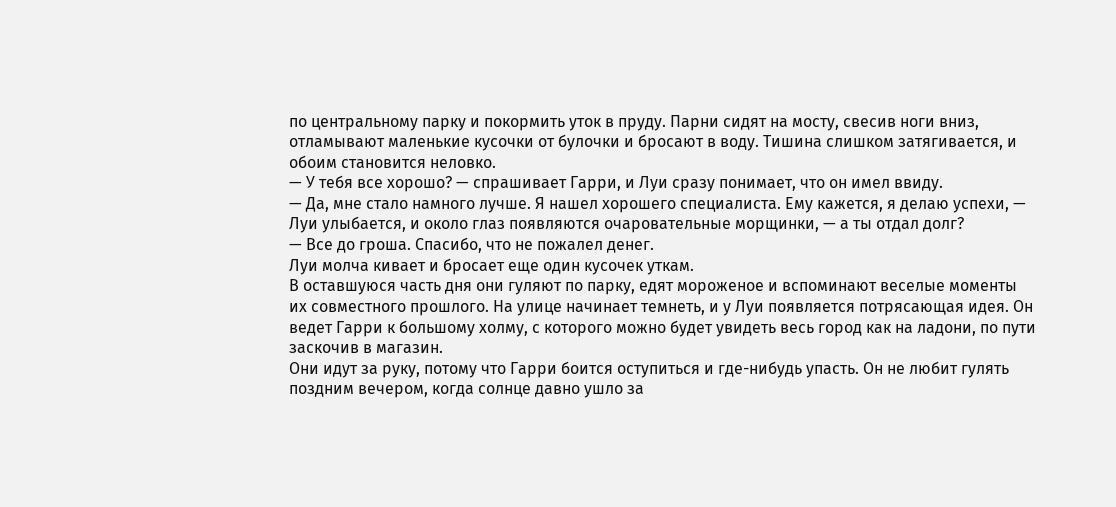по центральному парку и покормить уток в пруду. Парни сидят на мосту, свесив ноги вниз, отламывают маленькие кусочки от булочки и бросают в воду. Тишина слишком затягивается, и обоим становится неловко.
— У тебя все хорошо? — спрашивает Гарри, и Луи сразу понимает, что он имел ввиду.
— Да, мне стало намного лучше. Я нашел хорошего специалиста. Ему кажется, я делаю успехи, — Луи улыбается, и около глаз появляются очаровательные морщинки, — а ты отдал долг?
— Все до гроша. Спасибо, что не пожалел денег.
Луи молча кивает и бросает еще один кусочек уткам.
В оставшуюся часть дня они гуляют по парку, едят мороженое и вспоминают веселые моменты их совместного прошлого. На улице начинает темнеть, и у Луи появляется потрясающая идея. Он ведет Гарри к большому холму, с которого можно будет увидеть весь город как на ладони, по пути заскочив в магазин.
Они идут за руку, потому что Гарри боится оступиться и где-нибудь упасть. Он не любит гулять поздним вечером, когда солнце давно ушло за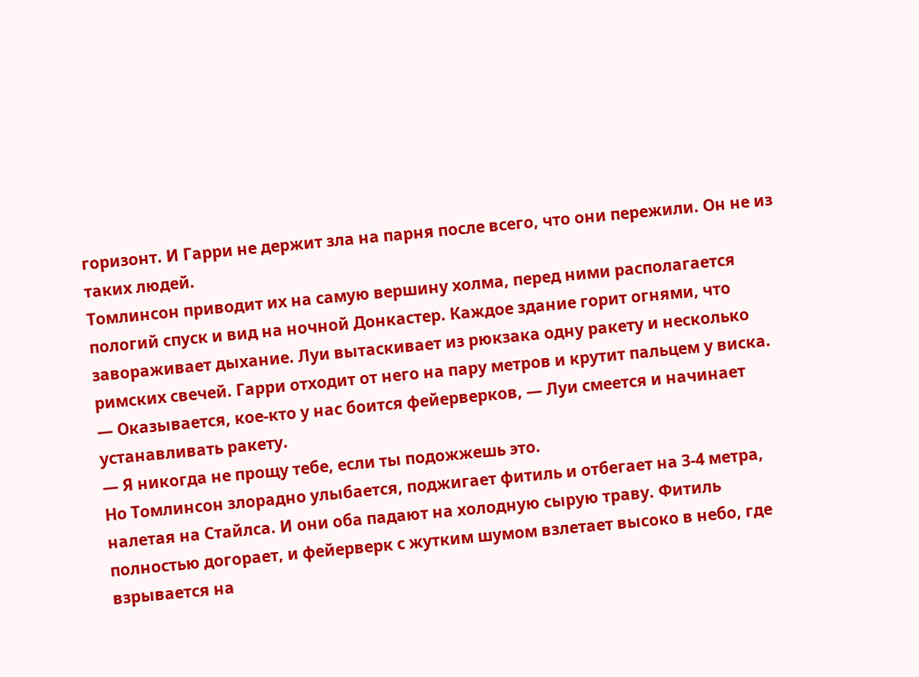горизонт. И Гарри не держит зла на парня после всего, что они пережили. Он не из таких людей.
Томлинсон приводит их на самую вершину холма, перед ними располагается пологий спуск и вид на ночной Донкастер. Каждое здание горит огнями, что завораживает дыхание. Луи вытаскивает из рюкзака одну ракету и несколько римских свечей. Гарри отходит от него на пару метров и крутит пальцем у виска.
— Оказывается, кое-кто у нас боится фейерверков, — Луи смеется и начинает устанавливать ракету.
— Я никогда не прощу тебе, если ты подожжешь это.
Но Томлинсон злорадно улыбается, поджигает фитиль и отбегает на 3-4 метра, налетая на Стайлса. И они оба падают на холодную сырую траву. Фитиль полностью догорает, и фейерверк с жутким шумом взлетает высоко в небо, где взрывается на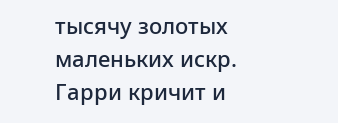тысячу золотых маленьких искр.
Гарри кричит и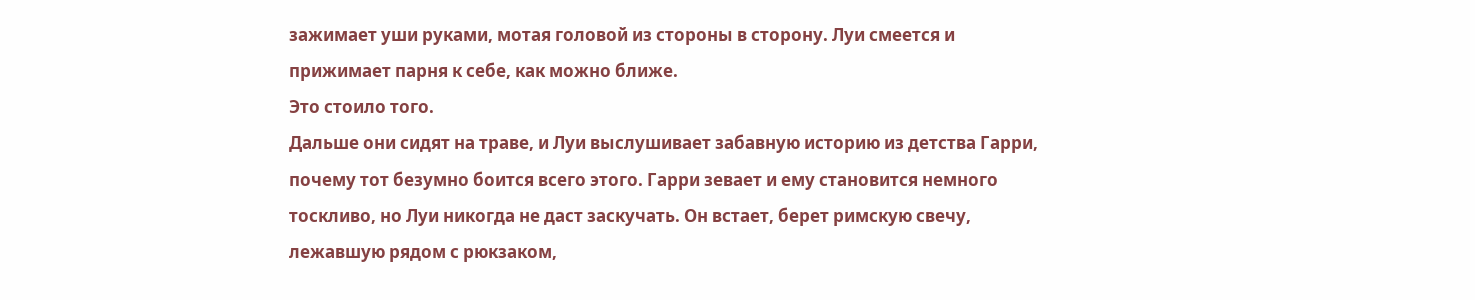зажимает уши руками, мотая головой из стороны в сторону. Луи смеется и прижимает парня к себе, как можно ближе.
Это стоило того.
Дальше они сидят на траве, и Луи выслушивает забавную историю из детства Гарри, почему тот безумно боится всего этого. Гарри зевает и ему становится немного тоскливо, но Луи никогда не даст заскучать. Он встает, берет римскую свечу, лежавшую рядом с рюкзаком,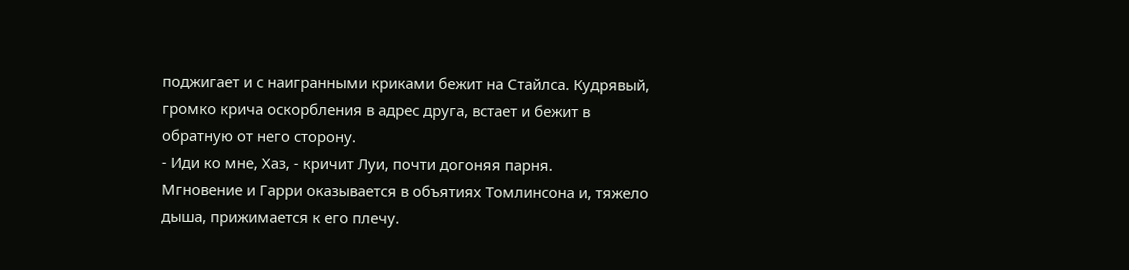поджигает и с наигранными криками бежит на Стайлса. Кудрявый, громко крича оскорбления в адрес друга, встает и бежит в обратную от него сторону.
- Иди ко мне, Хаз, - кричит Луи, почти догоняя парня.
Мгновение и Гарри оказывается в объятиях Томлинсона и, тяжело дыша, прижимается к его плечу.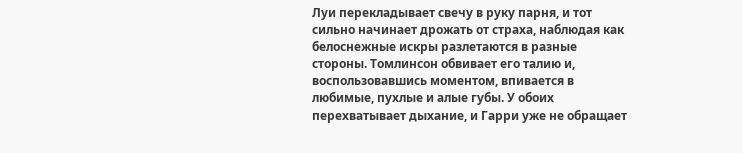Луи перекладывает свечу в руку парня, и тот сильно начинает дрожать от страха, наблюдая как белоснежные искры разлетаются в разные стороны. Томлинсон обвивает его талию и, воспользовавшись моментом, впивается в любимые, пухлые и алые губы. У обоих перехватывает дыхание, и Гарри уже не обращает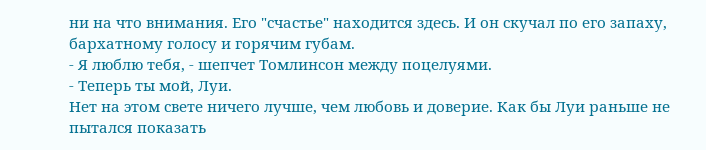ни на что внимания. Его "счастье" находится здесь. И он скучал по его запаху, бархатному голосу и горячим губам.
- Я люблю тебя, - шепчет Томлинсон между поцелуями.
- Теперь ты мой, Луи.
Нет на этом свете ничего лучше, чем любовь и доверие. Как бы Луи раньше не пытался показать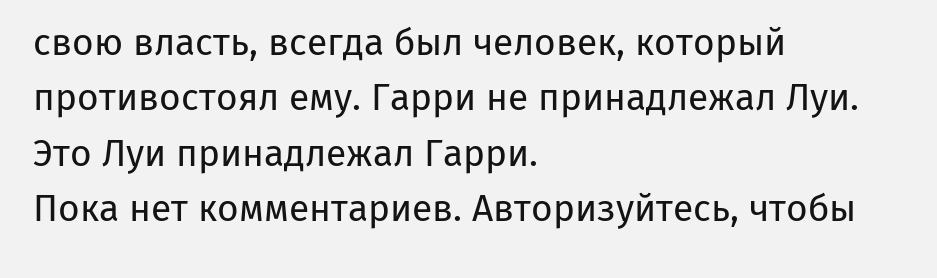свою власть, всегда был человек, который противостоял ему. Гарри не принадлежал Луи. Это Луи принадлежал Гарри.
Пока нет комментариев. Авторизуйтесь, чтобы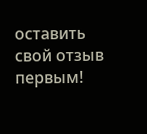оставить свой отзыв первым!